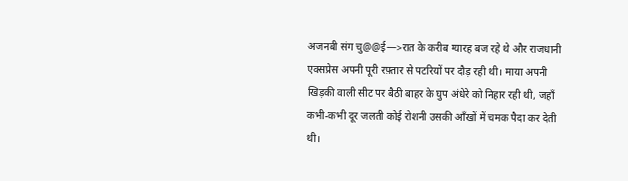अजनबी संग चु@@ई—>रात के करीब ग्यारह बज रहे थे और राजधानी एक्सप्रेस अपनी पूरी रफ़्तार से पटरियों पर दौड़ रही थी। माया अपनी खिड़की वाली सीट पर बैठी बाहर के घुप अंधेरे को निहार रही थी, जहाँ कभी-कभी दूर जलती कोई रोशनी उसकी आँखों में चमक पैदा कर देती थी।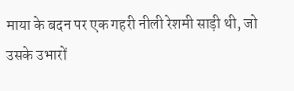माया के बदन पर एक गहरी नीली रेशमी साड़ी थी, जो उसके उभारों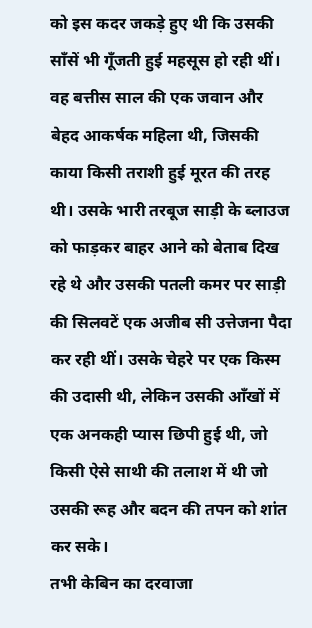को इस कदर जकड़े हुए थी कि उसकी साँसें भी गूँजती हुई महसूस हो रही थीं। वह बत्तीस साल की एक जवान और बेहद आकर्षक महिला थी, जिसकी काया किसी तराशी हुई मूरत की तरह थी। उसके भारी तरबूज साड़ी के ब्लाउज को फाड़कर बाहर आने को बेताब दिख रहे थे और उसकी पतली कमर पर साड़ी की सिलवटें एक अजीब सी उत्तेजना पैदा कर रही थीं। उसके चेहरे पर एक किस्म की उदासी थी, लेकिन उसकी आँखों में एक अनकही प्यास छिपी हुई थी, जो किसी ऐसे साथी की तलाश में थी जो उसकी रूह और बदन की तपन को शांत कर सके।
तभी केबिन का दरवाजा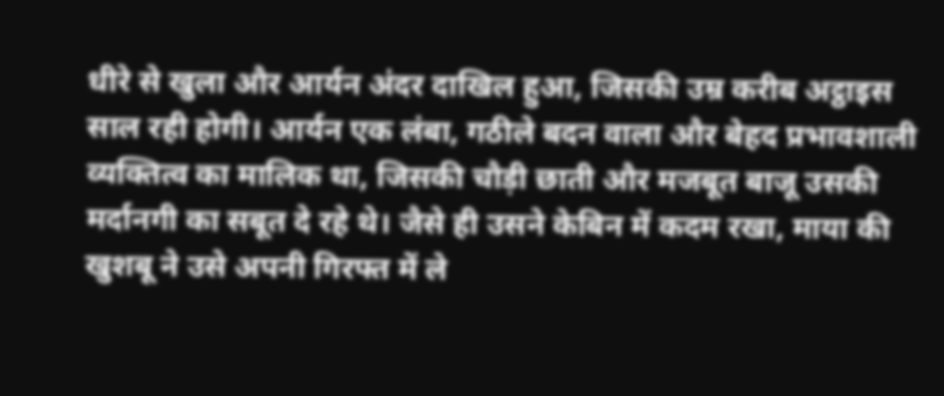धीरे से खुला और आर्यन अंदर दाखिल हुआ, जिसकी उम्र करीब अट्ठाइस साल रही होगी। आर्यन एक लंबा, गठीले बदन वाला और बेहद प्रभावशाली व्यक्तित्व का मालिक था, जिसकी चौड़ी छाती और मजबूत बाजू उसकी मर्दानगी का सबूत दे रहे थे। जैसे ही उसने केबिन में कदम रखा, माया की खुशबू ने उसे अपनी गिरफ्त में ले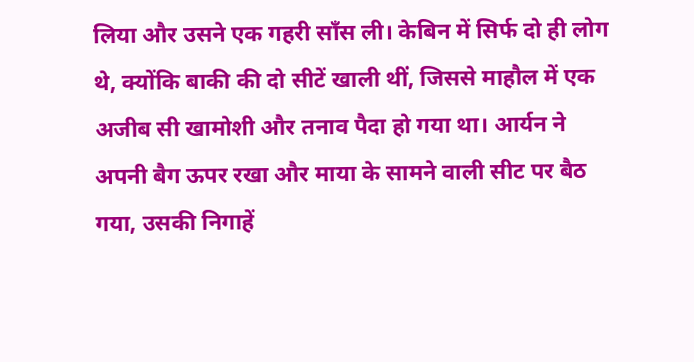लिया और उसने एक गहरी साँस ली। केबिन में सिर्फ दो ही लोग थे, क्योंकि बाकी की दो सीटें खाली थीं, जिससे माहौल में एक अजीब सी खामोशी और तनाव पैदा हो गया था। आर्यन ने अपनी बैग ऊपर रखा और माया के सामने वाली सीट पर बैठ गया, उसकी निगाहें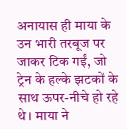अनायास ही माया के उन भारी तरबूज पर जाकर टिक गईं, जो ट्रेन के हल्के झटकों के साथ ऊपर-नीचे हो रहे थे। माया ने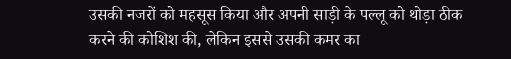उसकी नजरों को महसूस किया और अपनी साड़ी के पल्लू को थोड़ा ठीक करने की कोशिश की, लेकिन इससे उसकी कमर का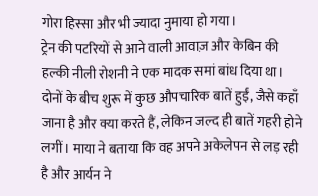गोरा हिस्सा और भी ज्यादा नुमाया हो गया।
ट्रेन की पटरियों से आने वाली आवाज़ और केबिन की हल्की नीली रोशनी ने एक मादक समां बांध दिया था। दोनों के बीच शुरू में कुछ औपचारिक बातें हुईं, जैसे कहाँ जाना है और क्या करते हैं, लेकिन जल्द ही बातें गहरी होने लगीं। माया ने बताया कि वह अपने अकेलेपन से लड़ रही है और आर्यन ने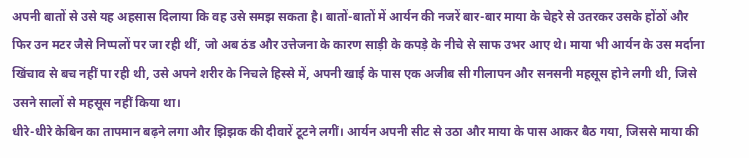अपनी बातों से उसे यह अहसास दिलाया कि वह उसे समझ सकता है। बातों-बातों में आर्यन की नजरें बार-बार माया के चेहरे से उतरकर उसके होंठों और फिर उन मटर जैसे निप्पलों पर जा रही थीं, जो अब ठंड और उत्तेजना के कारण साड़ी के कपड़े के नीचे से साफ उभर आए थे। माया भी आर्यन के उस मर्दाना खिंचाव से बच नहीं पा रही थी, उसे अपने शरीर के निचले हिस्से में, अपनी खाई के पास एक अजीब सी गीलापन और सनसनी महसूस होने लगी थी, जिसे उसने सालों से महसूस नहीं किया था।
धीरे-धीरे केबिन का तापमान बढ़ने लगा और झिझक की दीवारें टूटने लगीं। आर्यन अपनी सीट से उठा और माया के पास आकर बैठ गया, जिससे माया की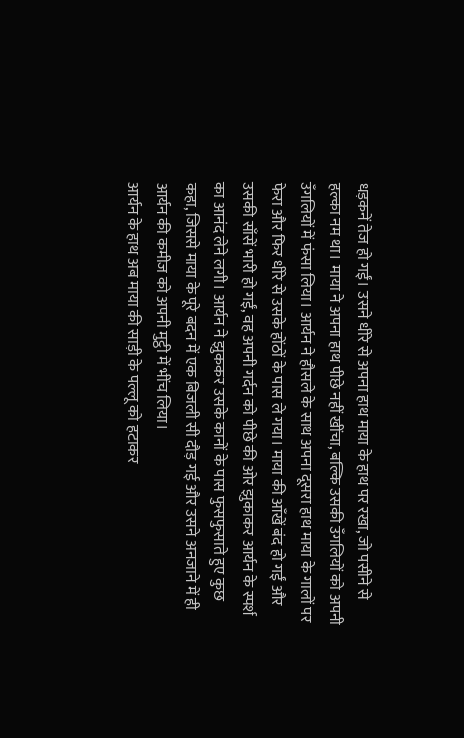धड़कनें तेज हो गईं। उसने धीरे से अपना हाथ माया के हाथ पर रखा, जो पसीने से हल्का नम था। माया ने अपना हाथ पीछे नहीं खींचा, बल्कि उसकी उँगलियों को अपनी उँगलियों में फंसा लिया। आर्यन ने हौसले के साथ अपना दूसरा हाथ माया के गालों पर फेरा और फिर धीरे से उसके होंठों के पास ले गया। माया की आँखें बंद हो गईं और उसकी साँसें भारी हो गईं, वह अपनी गर्दन को पीछे की ओर झुकाकर आर्यन के स्पर्श का आनंद लेने लगी। आर्यन ने झुककर उसके कानों के पास फुसफुसाते हुए कुछ कहा, जिससे माया के पूरे बदन में एक बिजली सी दौड़ गई और उसने अनजाने में ही आर्यन की कमीज को अपनी मुट्ठी में भींच लिया।
आर्यन के हाथ अब माया की साड़ी के पल्लू को हटाकर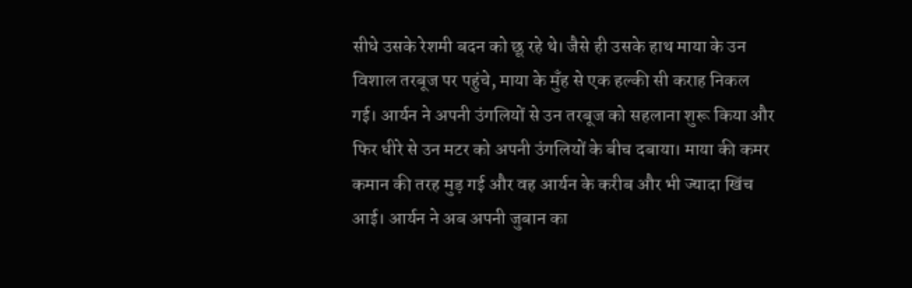सीधे उसके रेशमी बदन को छू रहे थे। जैसे ही उसके हाथ माया के उन विशाल तरबूज पर पहुंचे, माया के मुँह से एक हल्की सी कराह निकल गई। आर्यन ने अपनी उंगलियों से उन तरबूज को सहलाना शुरू किया और फिर धीरे से उन मटर को अपनी उंगलियों के बीच दबाया। माया की कमर कमान की तरह मुड़ गई और वह आर्यन के करीब और भी ज्यादा खिंच आई। आर्यन ने अब अपनी जुबान का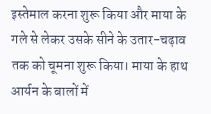इस्तेमाल करना शुरू किया और माया के गले से लेकर उसके सीने के उतार-चढ़ाव तक को चूमना शुरू किया। माया के हाथ आर्यन के बालों में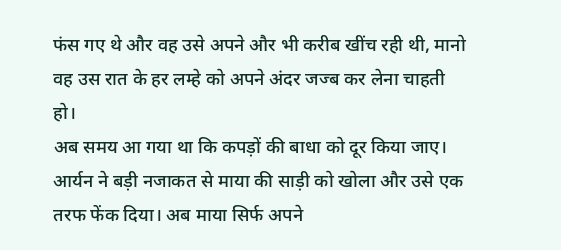फंस गए थे और वह उसे अपने और भी करीब खींच रही थी, मानो वह उस रात के हर लम्हे को अपने अंदर जज्ब कर लेना चाहती हो।
अब समय आ गया था कि कपड़ों की बाधा को दूर किया जाए। आर्यन ने बड़ी नजाकत से माया की साड़ी को खोला और उसे एक तरफ फेंक दिया। अब माया सिर्फ अपने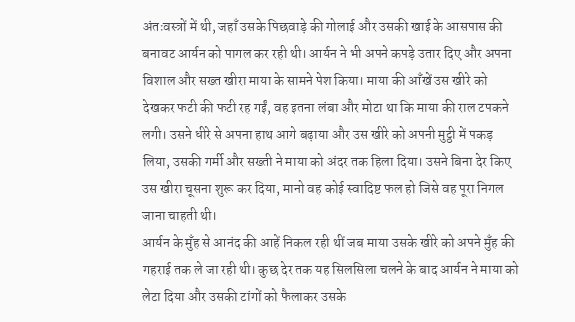अंतःवस्त्रों में थी, जहाँ उसके पिछवाड़े की गोलाई और उसकी खाई के आसपास की बनावट आर्यन को पागल कर रही थी। आर्यन ने भी अपने कपड़े उतार दिए और अपना विशाल और सख्त खीरा माया के सामने पेश किया। माया की आँखें उस खीरे को देखकर फटी की फटी रह गईं, वह इतना लंबा और मोटा था कि माया की राल टपकने लगी। उसने धीरे से अपना हाथ आगे बढ़ाया और उस खीरे को अपनी मुट्ठी में पकड़ लिया, उसकी गर्मी और सख्ती ने माया को अंदर तक हिला दिया। उसने बिना देर किए उस खीरा चूसना शुरू कर दिया, मानो वह कोई स्वादिष्ट फल हो जिसे वह पूरा निगल जाना चाहती थी।
आर्यन के मुँह से आनंद की आहें निकल रही थीं जब माया उसके खीरे को अपने मुँह की गहराई तक ले जा रही थी। कुछ देर तक यह सिलसिला चलने के बाद आर्यन ने माया को लेटा दिया और उसकी टांगों को फैलाकर उसके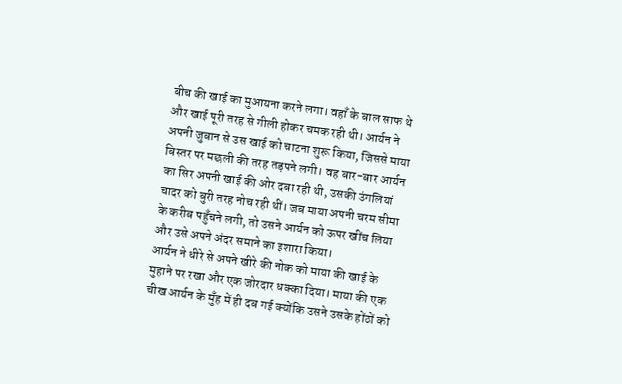बीच की खाई का मुआयना करने लगा। वहाँ के बाल साफ थे और खाई पूरी तरह से गीली होकर चमक रही थी। आर्यन ने अपनी जुबान से उस खाई को चाटना शुरू किया, जिससे माया बिस्तर पर मछली की तरह तड़पने लगी। वह बार-बार आर्यन का सिर अपनी खाई की ओर दबा रही थी, उसकी उंगलियां चादर को बुरी तरह नोच रही थीं। जब माया अपनी चरम सीमा के करीब पहुँचने लगी, तो उसने आर्यन को ऊपर खींच लिया और उसे अपने अंदर समाने का इशारा किया।
आर्यन ने धीरे से अपने खीरे की नोक को माया की खाई के मुहाने पर रखा और एक जोरदार धक्का दिया। माया की एक चीख आर्यन के मुँह में ही दब गई क्योंकि उसने उसके होंठों को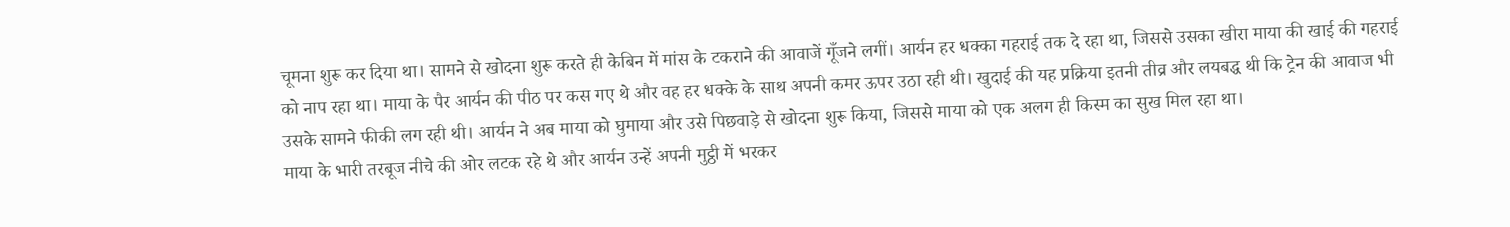चूमना शुरू कर दिया था। सामने से खोदना शुरू करते ही केबिन में मांस के टकराने की आवाजें गूँजने लगीं। आर्यन हर धक्का गहराई तक दे रहा था, जिससे उसका खीरा माया की खाई की गहराई को नाप रहा था। माया के पैर आर्यन की पीठ पर कस गए थे और वह हर धक्के के साथ अपनी कमर ऊपर उठा रही थी। खुदाई की यह प्रक्रिया इतनी तीव्र और लयबद्ध थी कि ट्रेन की आवाज भी उसके सामने फीकी लग रही थी। आर्यन ने अब माया को घुमाया और उसे पिछवाड़े से खोदना शुरू किया, जिससे माया को एक अलग ही किस्म का सुख मिल रहा था।
माया के भारी तरबूज नीचे की ओर लटक रहे थे और आर्यन उन्हें अपनी मुट्ठी में भरकर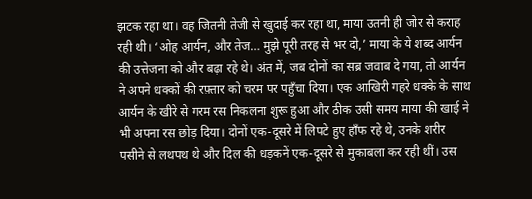झटक रहा था। वह जितनी तेजी से खुदाई कर रहा था, माया उतनी ही जोर से कराह रही थी। ‘ओह आर्यन, और तेज… मुझे पूरी तरह से भर दो,’ माया के ये शब्द आर्यन की उत्तेजना को और बढ़ा रहे थे। अंत में, जब दोनों का सब्र जवाब दे गया, तो आर्यन ने अपने धक्कों की रफ़्तार को चरम पर पहुँचा दिया। एक आखिरी गहरे धक्के के साथ आर्यन के खीरे से गरम रस निकलना शुरू हुआ और ठीक उसी समय माया की खाई ने भी अपना रस छोड़ दिया। दोनों एक-दूसरे में लिपटे हुए हाँफ रहे थे, उनके शरीर पसीने से लथपथ थे और दिल की धड़कनें एक-दूसरे से मुकाबला कर रही थीं। उस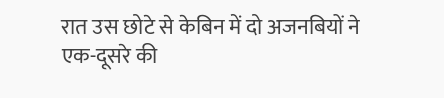रात उस छोटे से केबिन में दो अजनबियों ने एक-दूसरे की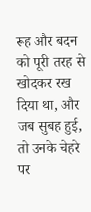रूह और बदन को पूरी तरह से खोदकर रख दिया था, और जब सुबह हुई, तो उनके चेहरे पर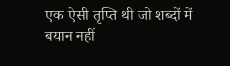एक ऐसी तृप्ति थी जो शब्दों में बयान नहीं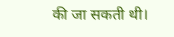की जा सकती थी।